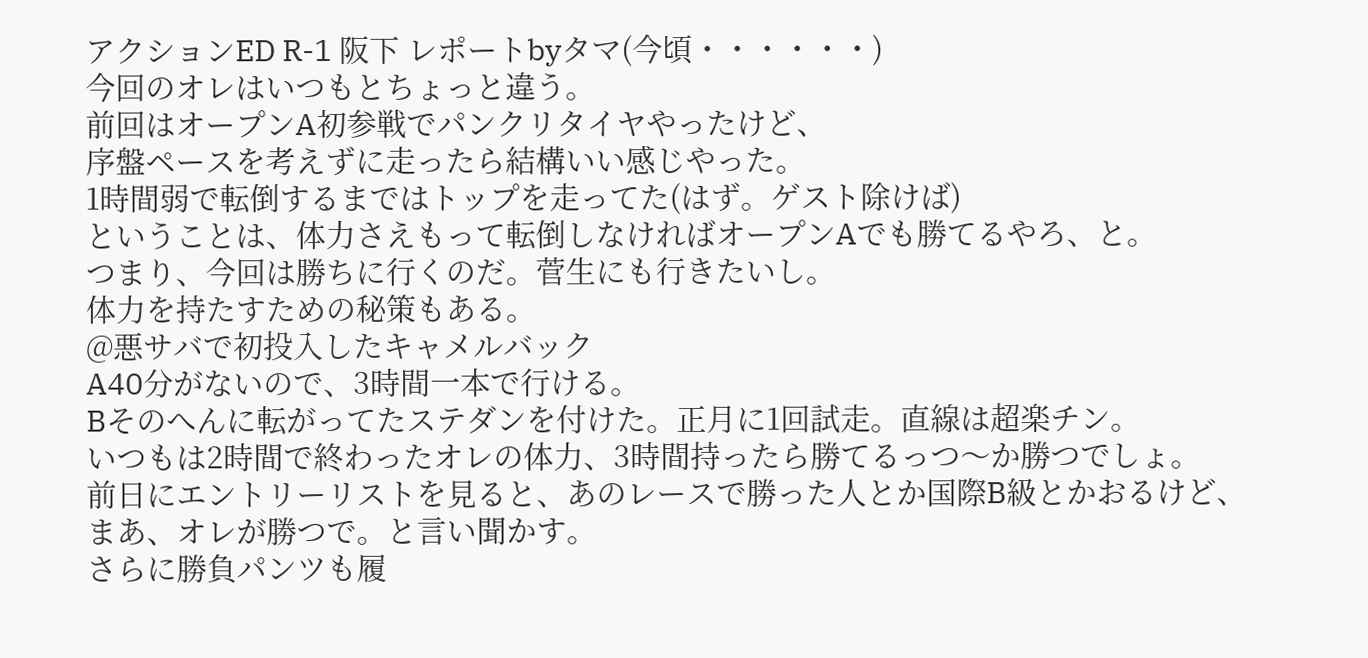アクションED R-1 阪下 レポートbyタマ(今頃・・・・・・)
今回のオレはいつもとちょっと違う。
前回はオープンA初参戦でパンクリタイヤやったけど、
序盤ペースを考えずに走ったら結構いい感じやった。
1時間弱で転倒するまではトップを走ってた(はず。ゲスト除けば)
ということは、体力さえもって転倒しなければオープンAでも勝てるやろ、と。
つまり、今回は勝ちに行くのだ。菅生にも行きたいし。
体力を持たすための秘策もある。
@悪サバで初投入したキャメルバック
A40分がないので、3時間一本で行ける。
Bそのへんに転がってたステダンを付けた。正月に1回試走。直線は超楽チン。
いつもは2時間で終わったオレの体力、3時間持ったら勝てるっつ〜か勝つでしょ。
前日にエントリーリストを見ると、あのレースで勝った人とか国際B級とかおるけど、
まあ、オレが勝つで。と言い聞かす。
さらに勝負パンツも履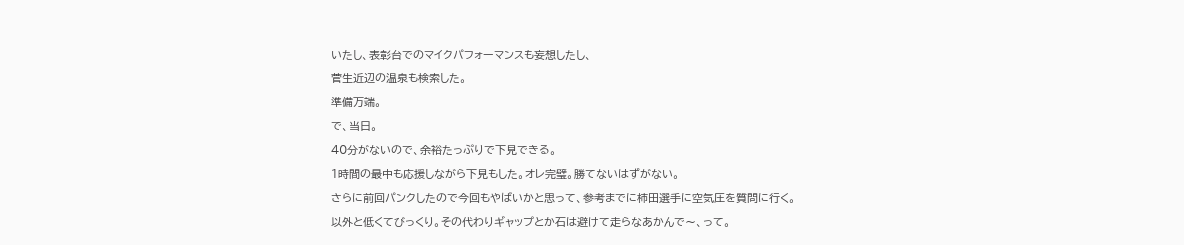いたし、表彰台でのマイクパフォーマンスも妄想したし、
菅生近辺の温泉も検索した。
準備万端。
で、当日。
40分がないので、余裕たっぷりで下見できる。
1時間の最中も応援しながら下見もした。オレ完璧。勝てないはずがない。
さらに前回パンクしたので今回もやばいかと思って、参考までに柿田選手に空気圧を質問に行く。
以外と低くてびっくり。その代わりギャップとか石は避けて走らなあかんで〜、って。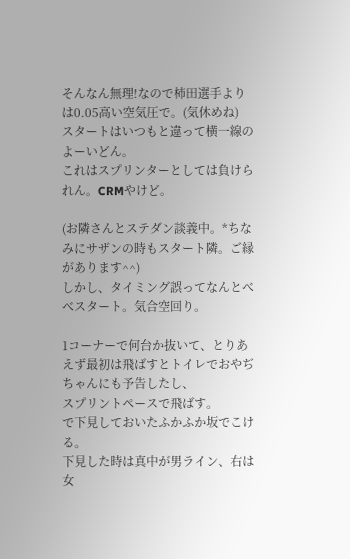そんなん無理!なので柿田選手よりは0.05高い空気圧で。(気休めね)
スタートはいつもと違って横一線のよーいどん。
これはスプリンターとしては負けられん。CRMやけど。

(お隣さんとステダン談義中。*ちなみにサザンの時もスタート隣。ご縁があります^^)
しかし、タイミング誤ってなんとべべスタート。気合空回り。

1コーナーで何台か抜いて、とりあえず最初は飛ばすとトイレでおやぢちゃんにも予告したし、
スプリントペースで飛ばす。
で下見しておいたふかふか坂でこける。
下見した時は真中が男ライン、右は女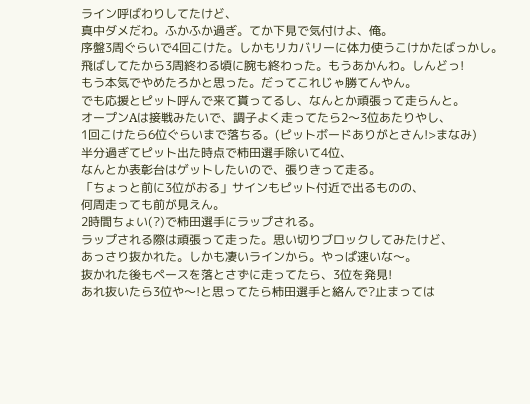ライン呼ばわりしてたけど、
真中ダメだわ。ふかふか過ぎ。てか下見で気付けよ、俺。
序盤3周ぐらいで4回こけた。しかもリカバリーに体力使うこけかたばっかし。
飛ばしてたから3周終わる頃に腕も終わった。もうあかんわ。しんどっ!
もう本気でやめたろかと思った。だってこれじゃ勝てんやん。
でも応援とピット呼んで来て貰ってるし、なんとか頑張って走らんと。
オープンAは接戦みたいで、調子よく走ってたら2〜3位あたりやし、
1回こけたら6位ぐらいまで落ちる。(ピットボードありがとさん!>まなみ)
半分過ぎてピット出た時点で柿田選手除いて4位、
なんとか表彰台はゲットしたいので、張りきって走る。
「ちょっと前に3位がおる」サインもピット付近で出るものの、
何周走っても前が見えん。
2時間ちょい(?)で柿田選手にラップされる。
ラップされる際は頑張って走った。思い切りブロックしてみたけど、
あっさり抜かれた。しかも凄いラインから。やっぱ速いな〜。
抜かれた後もペースを落とさずに走ってたら、3位を発見!
あれ抜いたら3位や〜!と思ってたら柿田選手と絡んで?止まっては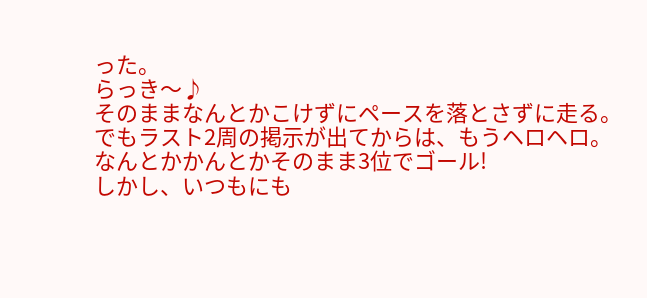った。
らっき〜♪
そのままなんとかこけずにペースを落とさずに走る。
でもラスト2周の掲示が出てからは、もうヘロヘロ。
なんとかかんとかそのまま3位でゴール!
しかし、いつもにも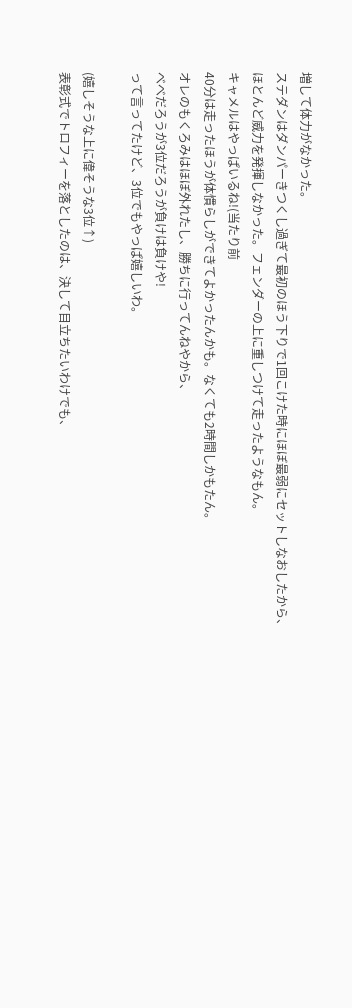増して体力がなかった。
ステダンはダンパーきつくし過ぎて最初のほう下りで1回こけた時にほぼ最弱にセットしなおしたから、
ほとんど威力を発揮しなかった。フェンダーの上に重しつけて走ったようなもん。
キャメルはやっぱいるね!(当たり前
40分は走ったほうが体慣らしができてよかったんかも。なくても2時間しかもたん。
オレのもくろみはほぼ外れたし、勝ちに行ってんねやから、
べべだろうが3位だろうが負けは負けや!
って言ってたけど、3位でもやっぱ嬉しいわ。

(嬉しそうな上に偉そうな3位↑)
表彰式でトロフィーを落としたのは、決して目立ちたいわけでも、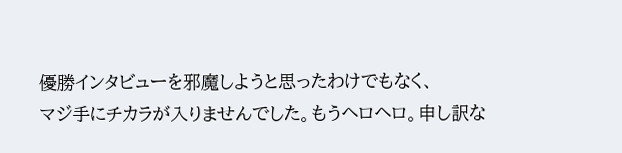優勝インタビューを邪魔しようと思ったわけでもなく、
マジ手にチカラが入りませんでした。もうヘロヘロ。申し訳な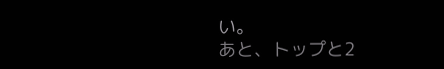い。
あと、トップと2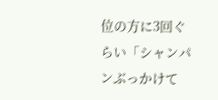位の方に3回ぐらい「シャンパンぶっかけて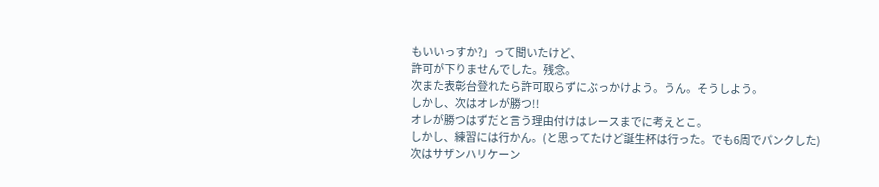もいいっすか?」って聞いたけど、
許可が下りませんでした。残念。
次また表彰台登れたら許可取らずにぶっかけよう。うん。そうしよう。
しかし、次はオレが勝つ!!
オレが勝つはずだと言う理由付けはレースまでに考えとこ。
しかし、練習には行かん。(と思ってたけど誕生杯は行った。でも6周でパンクした)
次はサザンハリケーン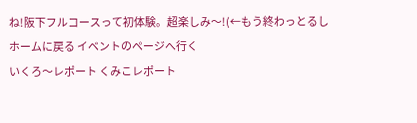ね!阪下フルコースって初体験。超楽しみ〜!(←もう終わっとるし
ホームに戻る イベントのページへ行く
いくろ〜レポート くみこレポート